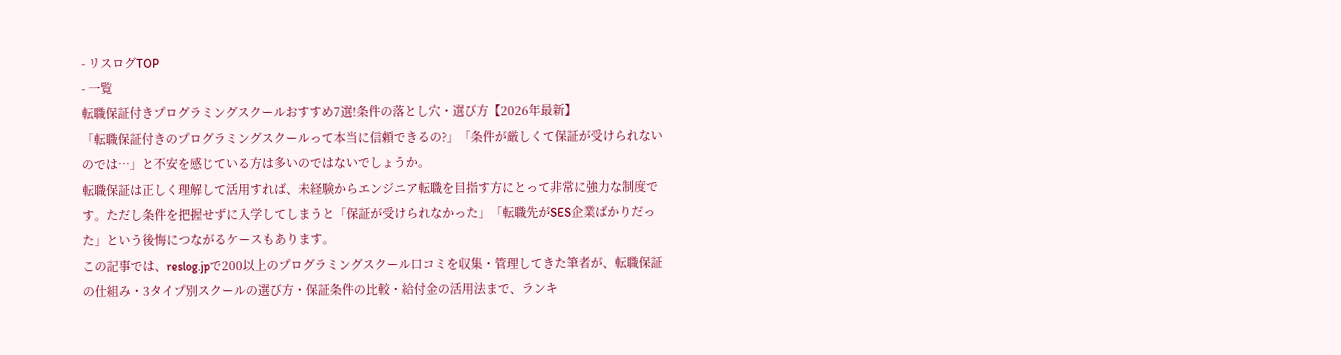- リスログTOP
- 一覧
転職保証付きプログラミングスクールおすすめ7選!条件の落とし穴・選び方【2026年最新】
「転職保証付きのプログラミングスクールって本当に信頼できるの?」「条件が厳しくて保証が受けられないのでは…」と不安を感じている方は多いのではないでしょうか。
転職保証は正しく理解して活用すれば、未経験からエンジニア転職を目指す方にとって非常に強力な制度です。ただし条件を把握せずに入学してしまうと「保証が受けられなかった」「転職先がSES企業ばかりだった」という後悔につながるケースもあります。
この記事では、reslog.jpで200以上のプログラミングスクール口コミを収集・管理してきた筆者が、転職保証の仕組み・3タイプ別スクールの選び方・保証条件の比較・給付金の活用法まで、ランキ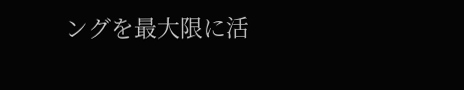ングを最大限に活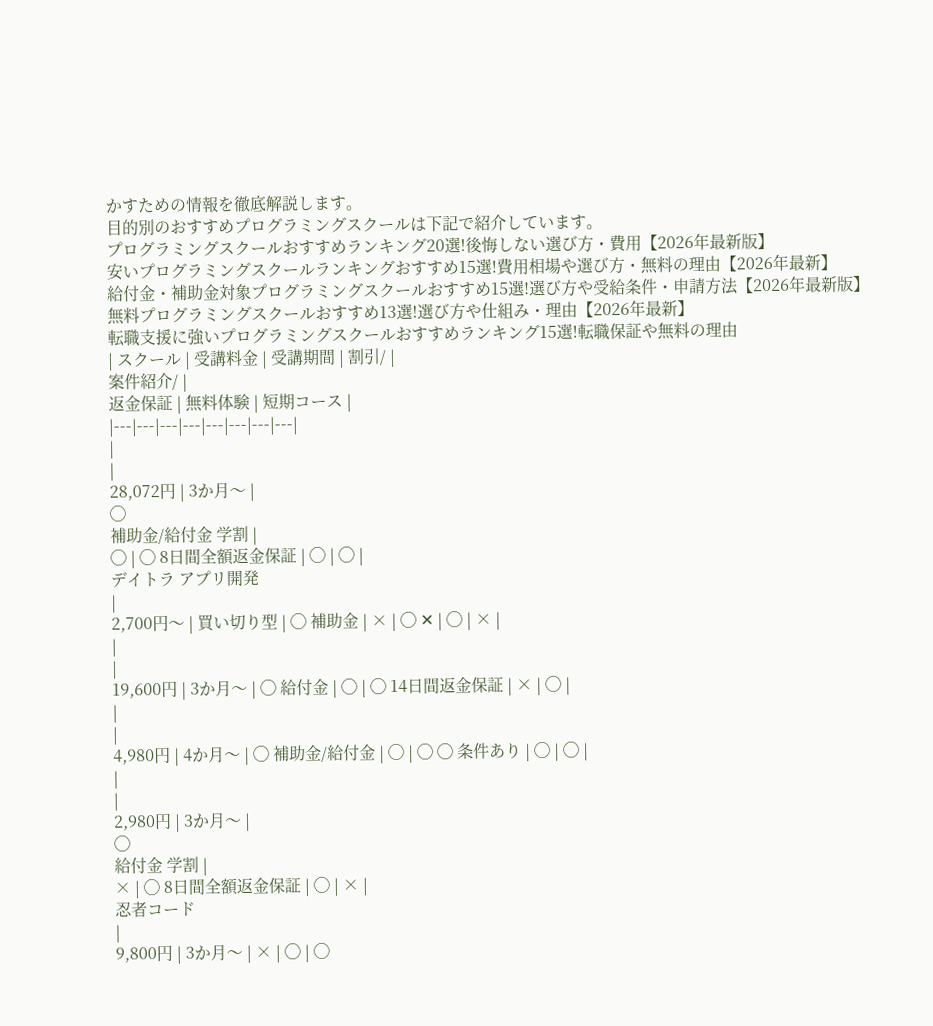かすための情報を徹底解説します。
目的別のおすすめプログラミングスクールは下記で紹介しています。
プログラミングスクールおすすめランキング20選!後悔しない選び方・費用【2026年最新版】
安いプログラミングスクールランキングおすすめ15選!費用相場や選び方・無料の理由【2026年最新】
給付金・補助金対象プログラミングスクールおすすめ15選!選び方や受給条件・申請方法【2026年最新版】
無料プログラミングスクールおすすめ13選!選び方や仕組み・理由【2026年最新】
転職支援に強いプログラミングスクールおすすめランキング15選!転職保証や無料の理由
| スクール | 受講料金 | 受講期間 | 割引/ |
案件紹介/ |
返金保証 | 無料体験 | 短期コース |
|---|---|---|---|---|---|---|---|
|
|
28,072円 | 3か月〜 |
◯
補助金/給付金 学割 |
◯ | ◯ 8日間全額返金保証 | ◯ | ◯ |
デイトラ アプリ開発
|
2,700円〜 | 買い切り型 | ◯ 補助金 | × | ◯ ✕ | ◯ | × |
|
|
19,600円 | 3か月〜 | ◯ 給付金 | ◯ | ◯ 14日間返金保証 | × | ◯ |
|
|
4,980円 | 4か月〜 | ◯ 補助金/給付金 | ◯ | ◯ ◯ 条件あり | ◯ | ◯ |
|
|
2,980円 | 3か月〜 |
◯
給付金 学割 |
× | ◯ 8日間全額返金保証 | ◯ | × |
忍者コード
|
9,800円 | 3か月〜 | × | ◯ | ◯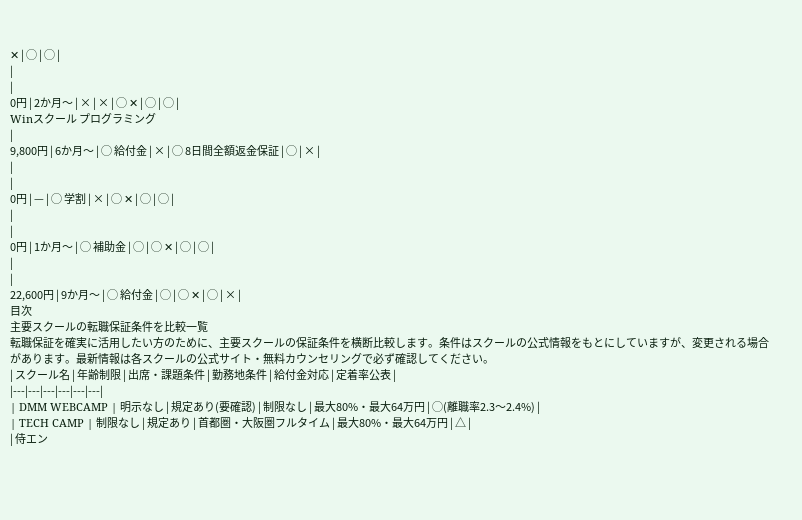✕ | ◯ | ◯ |
|
|
0円 | 2か月〜 | × | × | ◯ ✕ | ◯ | ◯ |
Winスクール プログラミング
|
9,800円 | 6か月〜 | ◯ 給付金 | × | ◯ 8日間全額返金保証 | ◯ | × |
|
|
0円 | — | ◯ 学割 | × | ◯ ✕ | ◯ | ◯ |
|
|
0円 | 1か月〜 | ◯ 補助金 | ◯ | ◯ ✕ | ◯ | ◯ |
|
|
22,600円 | 9か月〜 | ◯ 給付金 | ◯ | ◯ ✕ | ◯ | × |
目次
主要スクールの転職保証条件を比較一覧
転職保証を確実に活用したい方のために、主要スクールの保証条件を横断比較します。条件はスクールの公式情報をもとにしていますが、変更される場合があります。最新情報は各スクールの公式サイト・無料カウンセリングで必ず確認してください。
| スクール名 | 年齢制限 | 出席・課題条件 | 勤務地条件 | 給付金対応 | 定着率公表 |
|---|---|---|---|---|---|
| DMM WEBCAMP | 明示なし | 規定あり(要確認) | 制限なし | 最大80%・最大64万円 | ◯(離職率2.3〜2.4%) |
| TECH CAMP | 制限なし | 規定あり | 首都圏・大阪圏フルタイム | 最大80%・最大64万円 | △ |
| 侍エン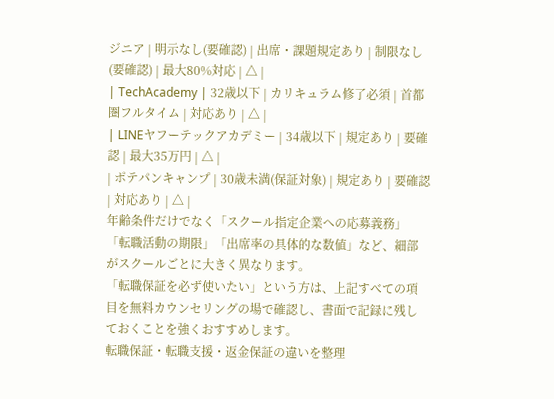ジニア | 明示なし(要確認) | 出席・課題規定あり | 制限なし(要確認) | 最大80%対応 | △ |
| TechAcademy | 32歳以下 | カリキュラム修了必須 | 首都圏フルタイム | 対応あり | △ |
| LINEヤフーテックアカデミー | 34歳以下 | 規定あり | 要確認 | 最大35万円 | △ |
| ポテパンキャンプ | 30歳未満(保証対象) | 規定あり | 要確認 | 対応あり | △ |
年齢条件だけでなく「スクール指定企業への応募義務」「転職活動の期限」「出席率の具体的な数値」など、細部がスクールごとに大きく異なります。
「転職保証を必ず使いたい」という方は、上記すべての項目を無料カウンセリングの場で確認し、書面で記録に残しておくことを強くおすすめします。
転職保証・転職支援・返金保証の違いを整理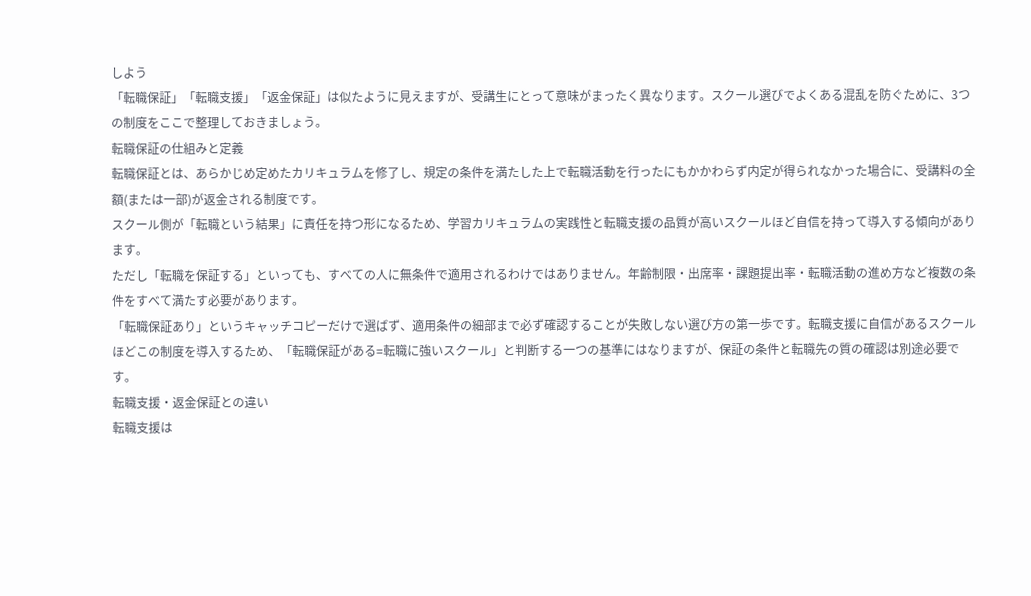しよう
「転職保証」「転職支援」「返金保証」は似たように見えますが、受講生にとって意味がまったく異なります。スクール選びでよくある混乱を防ぐために、3つの制度をここで整理しておきましょう。
転職保証の仕組みと定義
転職保証とは、あらかじめ定めたカリキュラムを修了し、規定の条件を満たした上で転職活動を行ったにもかかわらず内定が得られなかった場合に、受講料の全額(または一部)が返金される制度です。
スクール側が「転職という結果」に責任を持つ形になるため、学習カリキュラムの実践性と転職支援の品質が高いスクールほど自信を持って導入する傾向があります。
ただし「転職を保証する」といっても、すべての人に無条件で適用されるわけではありません。年齢制限・出席率・課題提出率・転職活動の進め方など複数の条件をすべて満たす必要があります。
「転職保証あり」というキャッチコピーだけで選ばず、適用条件の細部まで必ず確認することが失敗しない選び方の第一歩です。転職支援に自信があるスクールほどこの制度を導入するため、「転職保証がある=転職に強いスクール」と判断する一つの基準にはなりますが、保証の条件と転職先の質の確認は別途必要です。
転職支援・返金保証との違い
転職支援は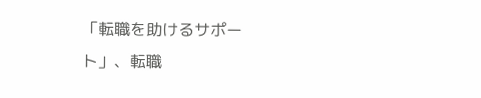「転職を助けるサポート」、転職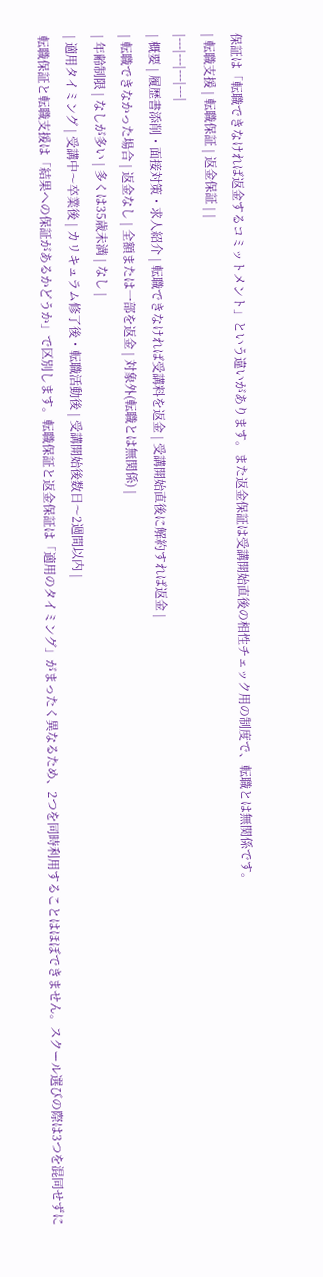保証は「転職できなければ返金するコミットメント」という違いがあります。また返金保証は受講開始直後の相性チェック用の制度で、転職とは無関係です。
| 転職支援 | 転職保証 | 返金保証 | |
|---|---|---|---|
| 概要 | 履歴書添削・面接対策・求人紹介 | 転職できなければ受講料を返金 | 受講開始直後に解約すれば返金 |
| 転職できなかった場合 | 返金なし | 全額または一部を返金 | 対象外(転職とは無関係) |
| 年齢制限 | なしが多い | 多くは35歳未満 | なし |
| 適用タイミング | 受講中〜卒業後 | カリキュラム修了後・転職活動後 | 受講開始後数日〜2週間以内 |
転職保証と転職支援は「結果への保証があるかどうか」で区別します。転職保証と返金保証は「適用のタイミング」がまったく異なるため、2つを同時利用することはほぼできません。スクール選びの際は3つを混同せずに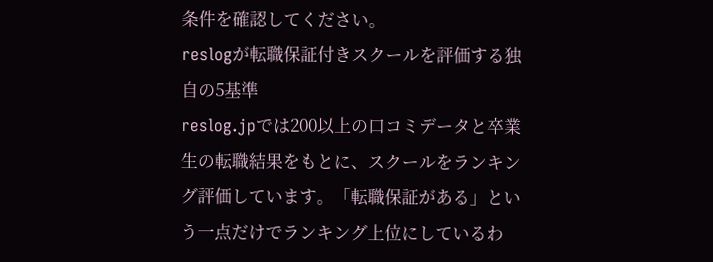条件を確認してください。
reslogが転職保証付きスクールを評価する独自の5基準
reslog.jpでは200以上の口コミデータと卒業生の転職結果をもとに、スクールをランキング評価しています。「転職保証がある」という一点だけでランキング上位にしているわ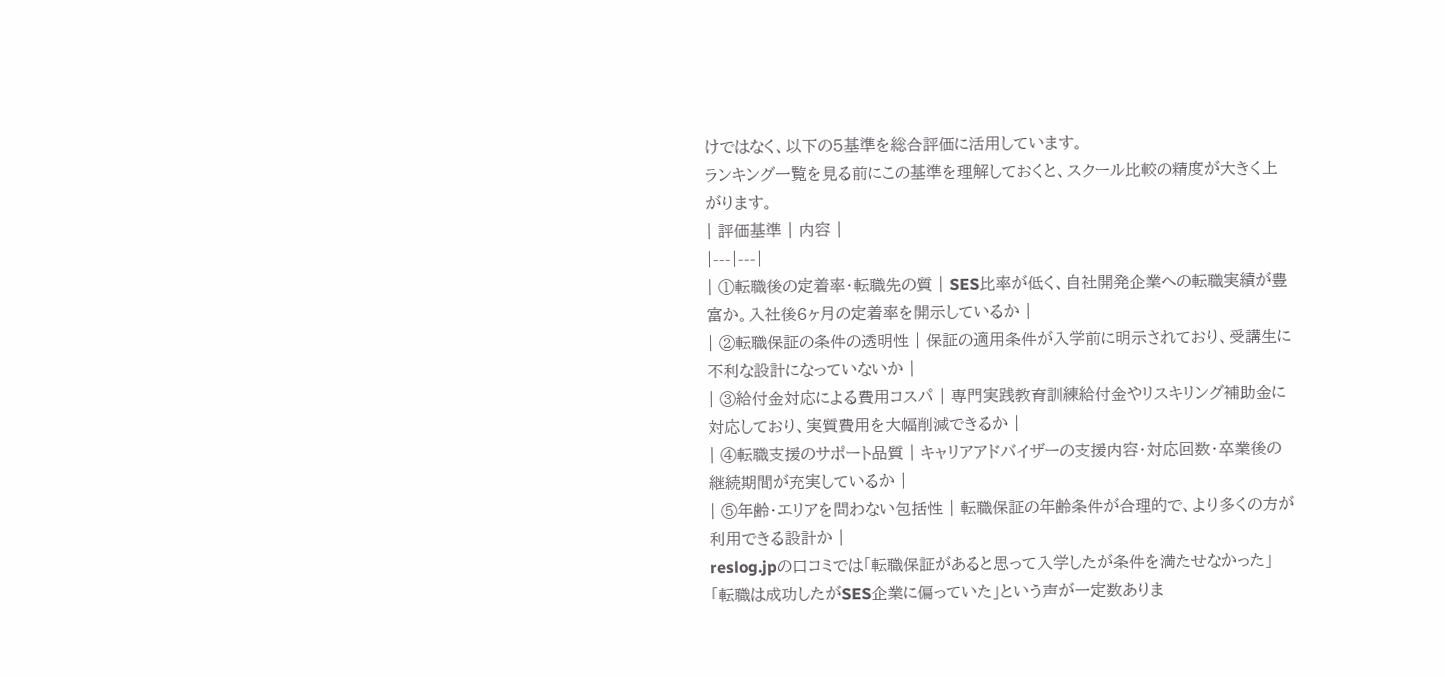けではなく、以下の5基準を総合評価に活用しています。
ランキング一覧を見る前にこの基準を理解しておくと、スクール比較の精度が大きく上がります。
| 評価基準 | 内容 |
|---|---|
| ①転職後の定着率・転職先の質 | SES比率が低く、自社開発企業への転職実績が豊富か。入社後6ヶ月の定着率を開示しているか |
| ②転職保証の条件の透明性 | 保証の適用条件が入学前に明示されており、受講生に不利な設計になっていないか |
| ③給付金対応による費用コスパ | 専門実践教育訓練給付金やリスキリング補助金に対応しており、実質費用を大幅削減できるか |
| ④転職支援のサポート品質 | キャリアアドバイザーの支援内容・対応回数・卒業後の継続期間が充実しているか |
| ⑤年齢・エリアを問わない包括性 | 転職保証の年齢条件が合理的で、より多くの方が利用できる設計か |
reslog.jpの口コミでは「転職保証があると思って入学したが条件を満たせなかった」「転職は成功したがSES企業に偏っていた」という声が一定数ありま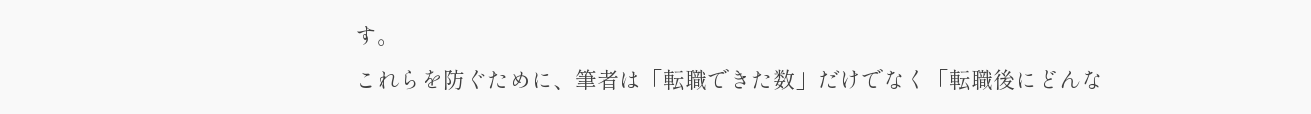す。
これらを防ぐために、筆者は「転職できた数」だけでなく「転職後にどんな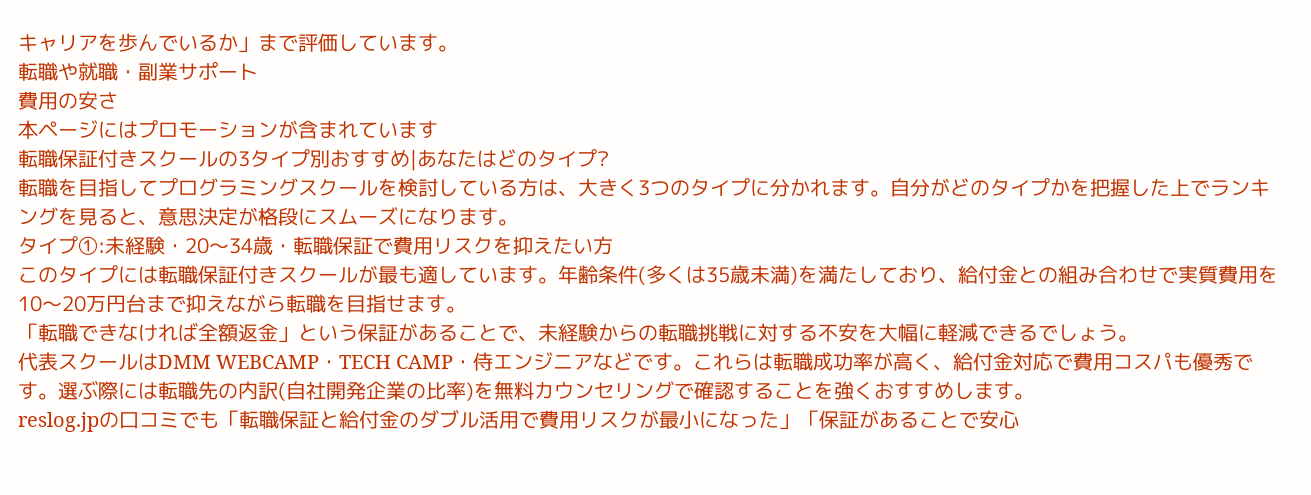キャリアを歩んでいるか」まで評価しています。
転職や就職・副業サポート
費用の安さ
本ページにはプロモーションが含まれています
転職保証付きスクールの3タイプ別おすすめ|あなたはどのタイプ?
転職を目指してプログラミングスクールを検討している方は、大きく3つのタイプに分かれます。自分がどのタイプかを把握した上でランキングを見ると、意思決定が格段にスムーズになります。
タイプ①:未経験・20〜34歳・転職保証で費用リスクを抑えたい方
このタイプには転職保証付きスクールが最も適しています。年齢条件(多くは35歳未満)を満たしており、給付金との組み合わせで実質費用を10〜20万円台まで抑えながら転職を目指せます。
「転職できなければ全額返金」という保証があることで、未経験からの転職挑戦に対する不安を大幅に軽減できるでしょう。
代表スクールはDMM WEBCAMP・TECH CAMP・侍エンジニアなどです。これらは転職成功率が高く、給付金対応で費用コスパも優秀です。選ぶ際には転職先の内訳(自社開発企業の比率)を無料カウンセリングで確認することを強くおすすめします。
reslog.jpの口コミでも「転職保証と給付金のダブル活用で費用リスクが最小になった」「保証があることで安心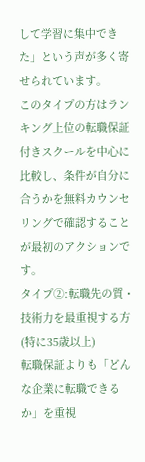して学習に集中できた」という声が多く寄せられています。
このタイプの方はランキング上位の転職保証付きスクールを中心に比較し、条件が自分に合うかを無料カウンセリングで確認することが最初のアクションです。
タイプ②:転職先の質・技術力を最重視する方(特に35歳以上)
転職保証よりも「どんな企業に転職できるか」を重視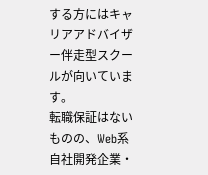する方にはキャリアアドバイザー伴走型スクールが向いています。
転職保証はないものの、Web系自社開発企業・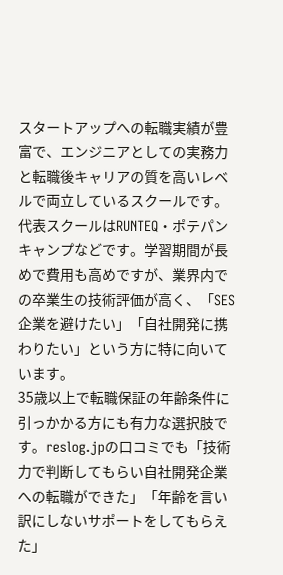スタートアップへの転職実績が豊富で、エンジニアとしての実務力と転職後キャリアの質を高いレベルで両立しているスクールです。
代表スクールはRUNTEQ・ポテパンキャンプなどです。学習期間が長めで費用も高めですが、業界内での卒業生の技術評価が高く、「SES企業を避けたい」「自社開発に携わりたい」という方に特に向いています。
35歳以上で転職保証の年齢条件に引っかかる方にも有力な選択肢です。reslog.jpの口コミでも「技術力で判断してもらい自社開発企業への転職ができた」「年齢を言い訳にしないサポートをしてもらえた」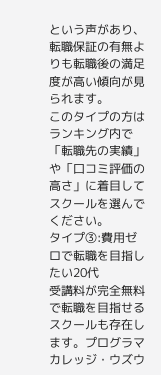という声があり、転職保証の有無よりも転職後の満足度が高い傾向が見られます。
このタイプの方はランキング内で「転職先の実績」や「口コミ評価の高さ」に着目してスクールを選んでください。
タイプ③:費用ゼロで転職を目指したい20代
受講料が完全無料で転職を目指せるスクールも存在します。プログラマカレッジ・ウズウ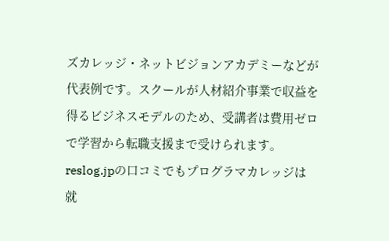ズカレッジ・ネットビジョンアカデミーなどが代表例です。スクールが人材紹介事業で収益を得るビジネスモデルのため、受講者は費用ゼロで学習から転職支援まで受けられます。
reslog.jpの口コミでもプログラマカレッジは就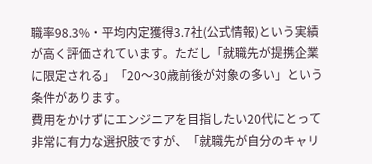職率98.3%・平均内定獲得3.7社(公式情報)という実績が高く評価されています。ただし「就職先が提携企業に限定される」「20〜30歳前後が対象の多い」という条件があります。
費用をかけずにエンジニアを目指したい20代にとって非常に有力な選択肢ですが、「就職先が自分のキャリ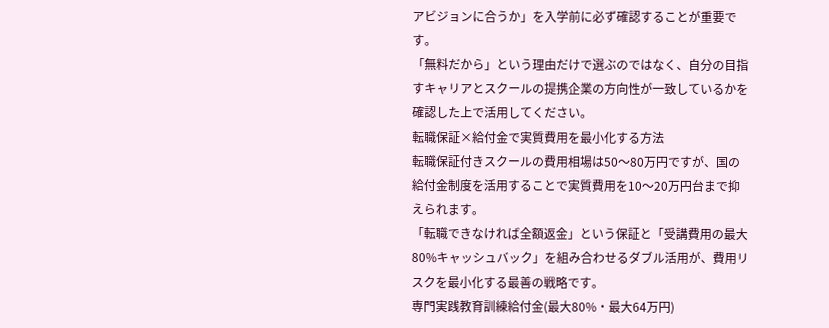アビジョンに合うか」を入学前に必ず確認することが重要です。
「無料だから」という理由だけで選ぶのではなく、自分の目指すキャリアとスクールの提携企業の方向性が一致しているかを確認した上で活用してください。
転職保証×給付金で実質費用を最小化する方法
転職保証付きスクールの費用相場は50〜80万円ですが、国の給付金制度を活用することで実質費用を10〜20万円台まで抑えられます。
「転職できなければ全額返金」という保証と「受講費用の最大80%キャッシュバック」を組み合わせるダブル活用が、費用リスクを最小化する最善の戦略です。
専門実践教育訓練給付金(最大80%・最大64万円)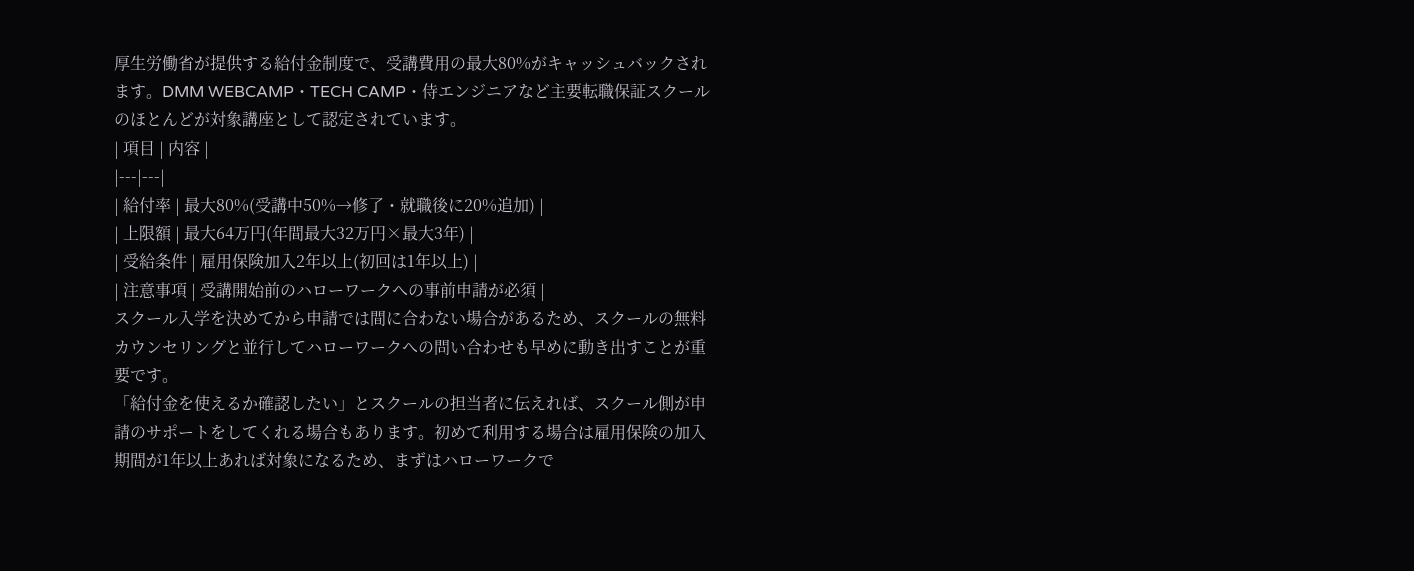厚生労働省が提供する給付金制度で、受講費用の最大80%がキャッシュバックされます。DMM WEBCAMP・TECH CAMP・侍エンジニアなど主要転職保証スクールのほとんどが対象講座として認定されています。
| 項目 | 内容 |
|---|---|
| 給付率 | 最大80%(受講中50%→修了・就職後に20%追加) |
| 上限額 | 最大64万円(年間最大32万円×最大3年) |
| 受給条件 | 雇用保険加入2年以上(初回は1年以上) |
| 注意事項 | 受講開始前のハローワークへの事前申請が必須 |
スクール入学を決めてから申請では間に合わない場合があるため、スクールの無料カウンセリングと並行してハローワークへの問い合わせも早めに動き出すことが重要です。
「給付金を使えるか確認したい」とスクールの担当者に伝えれば、スクール側が申請のサポートをしてくれる場合もあります。初めて利用する場合は雇用保険の加入期間が1年以上あれば対象になるため、まずはハローワークで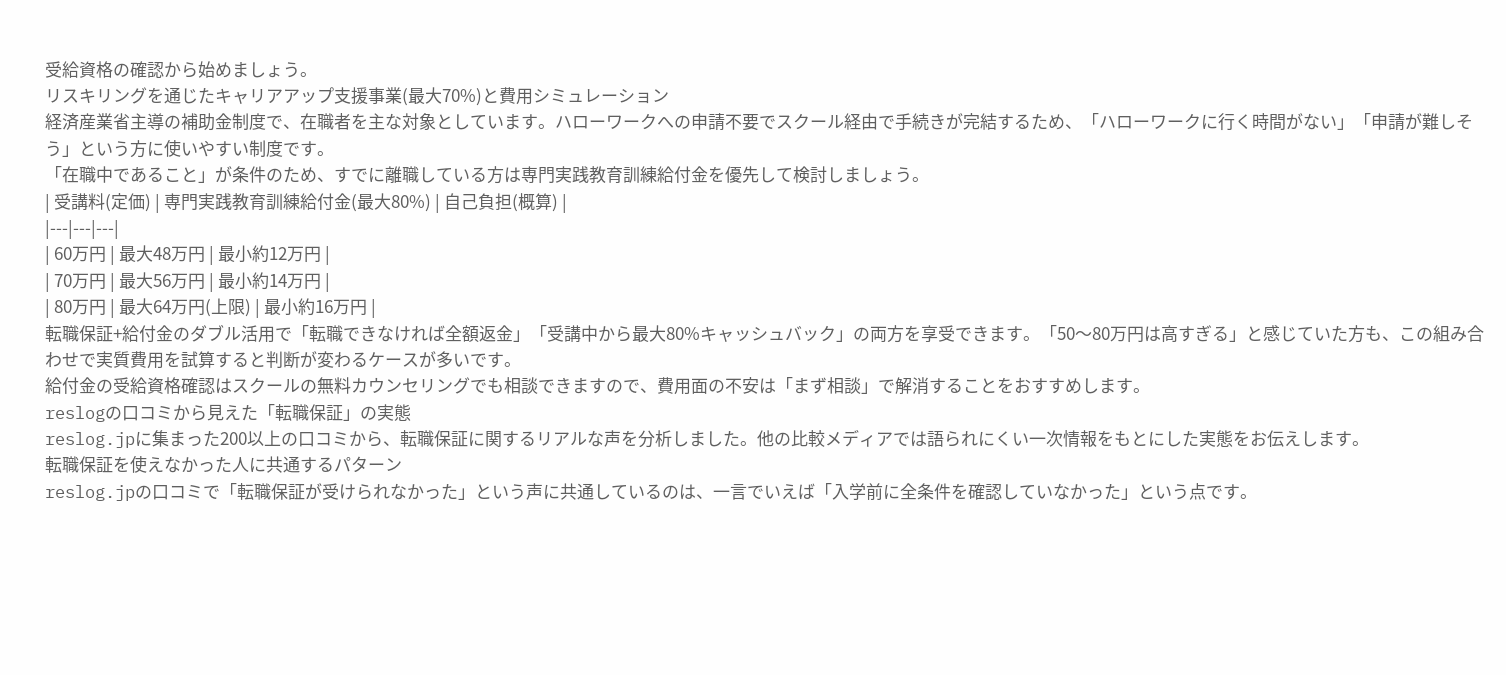受給資格の確認から始めましょう。
リスキリングを通じたキャリアアップ支援事業(最大70%)と費用シミュレーション
経済産業省主導の補助金制度で、在職者を主な対象としています。ハローワークへの申請不要でスクール経由で手続きが完結するため、「ハローワークに行く時間がない」「申請が難しそう」という方に使いやすい制度です。
「在職中であること」が条件のため、すでに離職している方は専門実践教育訓練給付金を優先して検討しましょう。
| 受講料(定価) | 専門実践教育訓練給付金(最大80%) | 自己負担(概算) |
|---|---|---|
| 60万円 | 最大48万円 | 最小約12万円 |
| 70万円 | 最大56万円 | 最小約14万円 |
| 80万円 | 最大64万円(上限) | 最小約16万円 |
転職保証+給付金のダブル活用で「転職できなければ全額返金」「受講中から最大80%キャッシュバック」の両方を享受できます。「50〜80万円は高すぎる」と感じていた方も、この組み合わせで実質費用を試算すると判断が変わるケースが多いです。
給付金の受給資格確認はスクールの無料カウンセリングでも相談できますので、費用面の不安は「まず相談」で解消することをおすすめします。
reslogの口コミから見えた「転職保証」の実態
reslog.jpに集まった200以上の口コミから、転職保証に関するリアルな声を分析しました。他の比較メディアでは語られにくい一次情報をもとにした実態をお伝えします。
転職保証を使えなかった人に共通するパターン
reslog.jpの口コミで「転職保証が受けられなかった」という声に共通しているのは、一言でいえば「入学前に全条件を確認していなかった」という点です。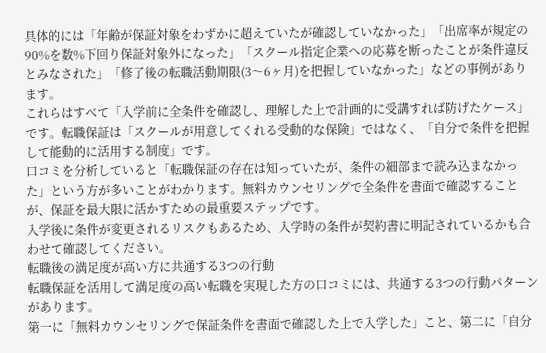具体的には「年齢が保証対象をわずかに超えていたが確認していなかった」「出席率が規定の90%を数%下回り保証対象外になった」「スクール指定企業への応募を断ったことが条件違反とみなされた」「修了後の転職活動期限(3〜6ヶ月)を把握していなかった」などの事例があります。
これらはすべて「入学前に全条件を確認し、理解した上で計画的に受講すれば防げたケース」です。転職保証は「スクールが用意してくれる受動的な保険」ではなく、「自分で条件を把握して能動的に活用する制度」です。
口コミを分析していると「転職保証の存在は知っていたが、条件の細部まで読み込まなかった」という方が多いことがわかります。無料カウンセリングで全条件を書面で確認することが、保証を最大限に活かすための最重要ステップです。
入学後に条件が変更されるリスクもあるため、入学時の条件が契約書に明記されているかも合わせて確認してください。
転職後の満足度が高い方に共通する3つの行動
転職保証を活用して満足度の高い転職を実現した方の口コミには、共通する3つの行動パターンがあります。
第一に「無料カウンセリングで保証条件を書面で確認した上で入学した」こと、第二に「自分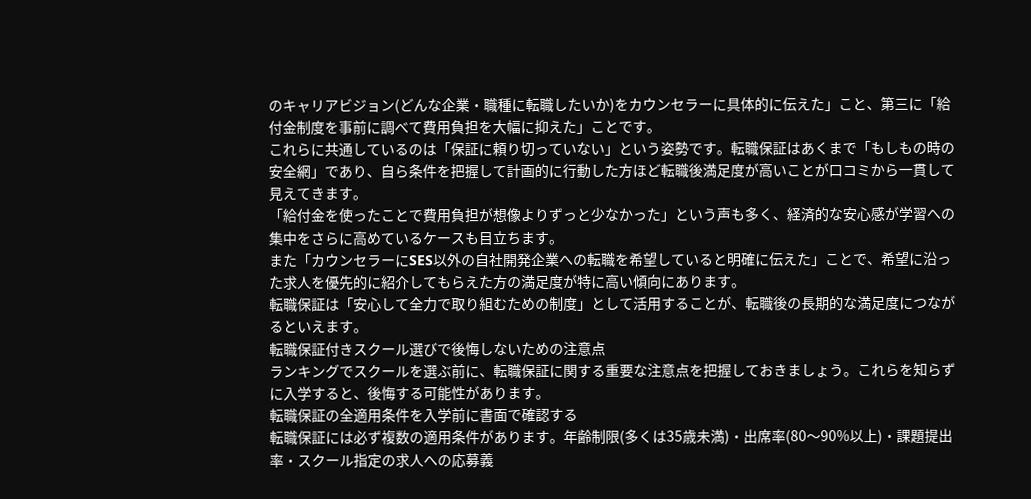のキャリアビジョン(どんな企業・職種に転職したいか)をカウンセラーに具体的に伝えた」こと、第三に「給付金制度を事前に調べて費用負担を大幅に抑えた」ことです。
これらに共通しているのは「保証に頼り切っていない」という姿勢です。転職保証はあくまで「もしもの時の安全網」であり、自ら条件を把握して計画的に行動した方ほど転職後満足度が高いことが口コミから一貫して見えてきます。
「給付金を使ったことで費用負担が想像よりずっと少なかった」という声も多く、経済的な安心感が学習への集中をさらに高めているケースも目立ちます。
また「カウンセラーにSES以外の自社開発企業への転職を希望していると明確に伝えた」ことで、希望に沿った求人を優先的に紹介してもらえた方の満足度が特に高い傾向にあります。
転職保証は「安心して全力で取り組むための制度」として活用することが、転職後の長期的な満足度につながるといえます。
転職保証付きスクール選びで後悔しないための注意点
ランキングでスクールを選ぶ前に、転職保証に関する重要な注意点を把握しておきましょう。これらを知らずに入学すると、後悔する可能性があります。
転職保証の全適用条件を入学前に書面で確認する
転職保証には必ず複数の適用条件があります。年齢制限(多くは35歳未満)・出席率(80〜90%以上)・課題提出率・スクール指定の求人への応募義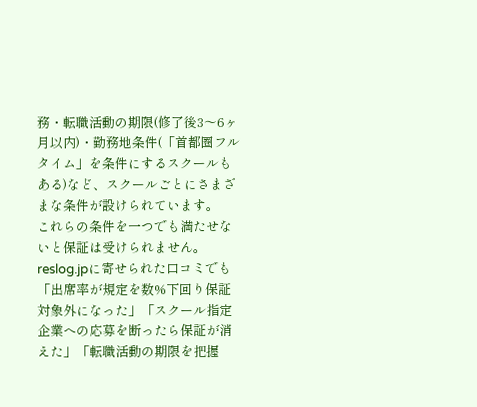務・転職活動の期限(修了後3〜6ヶ月以内)・勤務地条件(「首都圏フルタイム」を条件にするスクールもある)など、スクールごとにさまざまな条件が設けられています。
これらの条件を一つでも満たせないと保証は受けられません。reslog.jpに寄せられた口コミでも「出席率が規定を数%下回り保証対象外になった」「スクール指定企業への応募を断ったら保証が消えた」「転職活動の期限を把握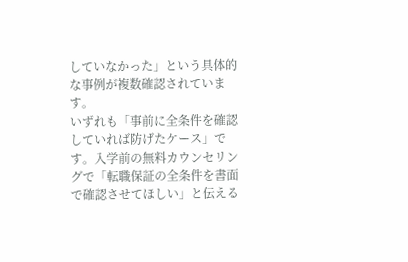していなかった」という具体的な事例が複数確認されています。
いずれも「事前に全条件を確認していれば防げたケース」です。入学前の無料カウンセリングで「転職保証の全条件を書面で確認させてほしい」と伝える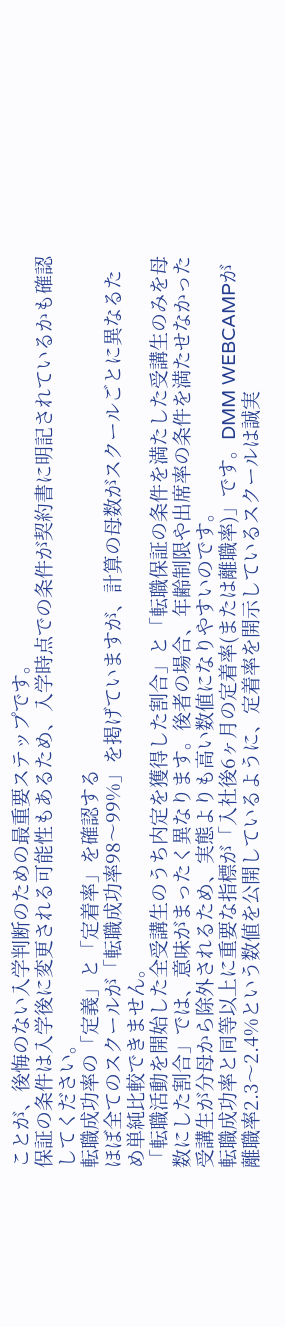ことが、後悔のない入学判断のための最重要ステップです。
保証の条件は入学後に変更される可能性もあるため、入学時点での条件が契約書に明記されているかも確認してください。
転職成功率の「定義」と「定着率」を確認する
ほぼ全てのスクールが「転職成功率98〜99%」を掲げていますが、計算の母数がスクールごとに異なるため単純比較できません。
「転職活動を開始した全受講生のうち内定を獲得した割合」と「転職保証の条件を満たした受講生のみを母数にした割合」では、意味がまったく異なります。後者の場合、年齢制限や出席率の条件を満たせなかった受講生が分母から除外されるため、実態よりも高い数値になりやすいのです。
転職成功率と同等以上に重要な指標が「入社後6ヶ月の定着率(または離職率)」です。DMM WEBCAMPが離職率2.3〜2.4%という数値を公開しているように、定着率を開示しているスクールは誠実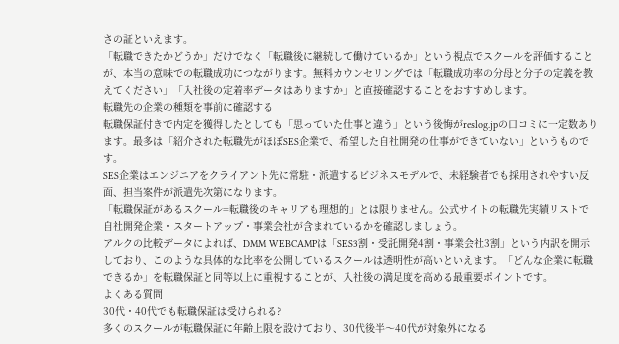さの証といえます。
「転職できたかどうか」だけでなく「転職後に継続して働けているか」という視点でスクールを評価することが、本当の意味での転職成功につながります。無料カウンセリングでは「転職成功率の分母と分子の定義を教えてください」「入社後の定着率データはありますか」と直接確認することをおすすめします。
転職先の企業の種類を事前に確認する
転職保証付きで内定を獲得したとしても「思っていた仕事と違う」という後悔がreslog.jpの口コミに一定数あります。最多は「紹介された転職先がほぼSES企業で、希望した自社開発の仕事ができていない」というものです。
SES企業はエンジニアをクライアント先に常駐・派遣するビジネスモデルで、未経験者でも採用されやすい反面、担当案件が派遣先次第になります。
「転職保証があるスクール=転職後のキャリアも理想的」とは限りません。公式サイトの転職先実績リストで自社開発企業・スタートアップ・事業会社が含まれているかを確認しましょう。
アルクの比較データによれば、DMM WEBCAMPは「SES3割・受託開発4割・事業会社3割」という内訳を開示しており、このような具体的な比率を公開しているスクールは透明性が高いといえます。「どんな企業に転職できるか」を転職保証と同等以上に重視することが、入社後の満足度を高める最重要ポイントです。
よくある質問
30代・40代でも転職保証は受けられる?
多くのスクールが転職保証に年齢上限を設けており、30代後半〜40代が対象外になる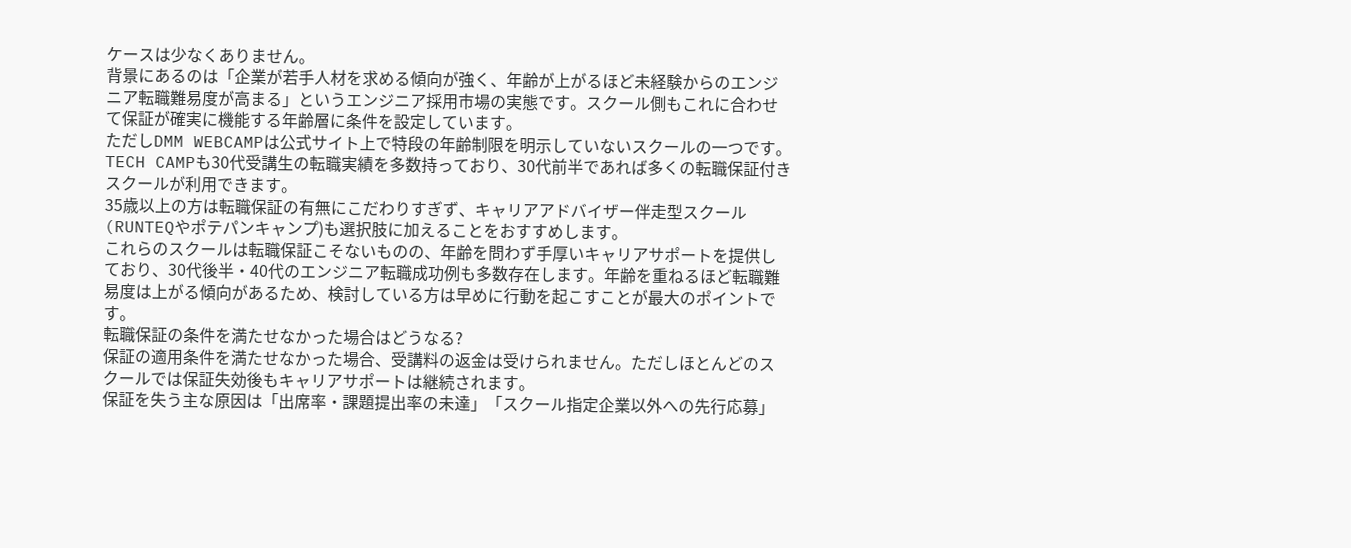ケースは少なくありません。
背景にあるのは「企業が若手人材を求める傾向が強く、年齢が上がるほど未経験からのエンジニア転職難易度が高まる」というエンジニア採用市場の実態です。スクール側もこれに合わせて保証が確実に機能する年齢層に条件を設定しています。
ただしDMM WEBCAMPは公式サイト上で特段の年齢制限を明示していないスクールの一つです。TECH CAMPも30代受講生の転職実績を多数持っており、30代前半であれば多くの転職保証付きスクールが利用できます。
35歳以上の方は転職保証の有無にこだわりすぎず、キャリアアドバイザー伴走型スクール(RUNTEQやポテパンキャンプ)も選択肢に加えることをおすすめします。
これらのスクールは転職保証こそないものの、年齢を問わず手厚いキャリアサポートを提供しており、30代後半・40代のエンジニア転職成功例も多数存在します。年齢を重ねるほど転職難易度は上がる傾向があるため、検討している方は早めに行動を起こすことが最大のポイントです。
転職保証の条件を満たせなかった場合はどうなる?
保証の適用条件を満たせなかった場合、受講料の返金は受けられません。ただしほとんどのスクールでは保証失効後もキャリアサポートは継続されます。
保証を失う主な原因は「出席率・課題提出率の未達」「スクール指定企業以外への先行応募」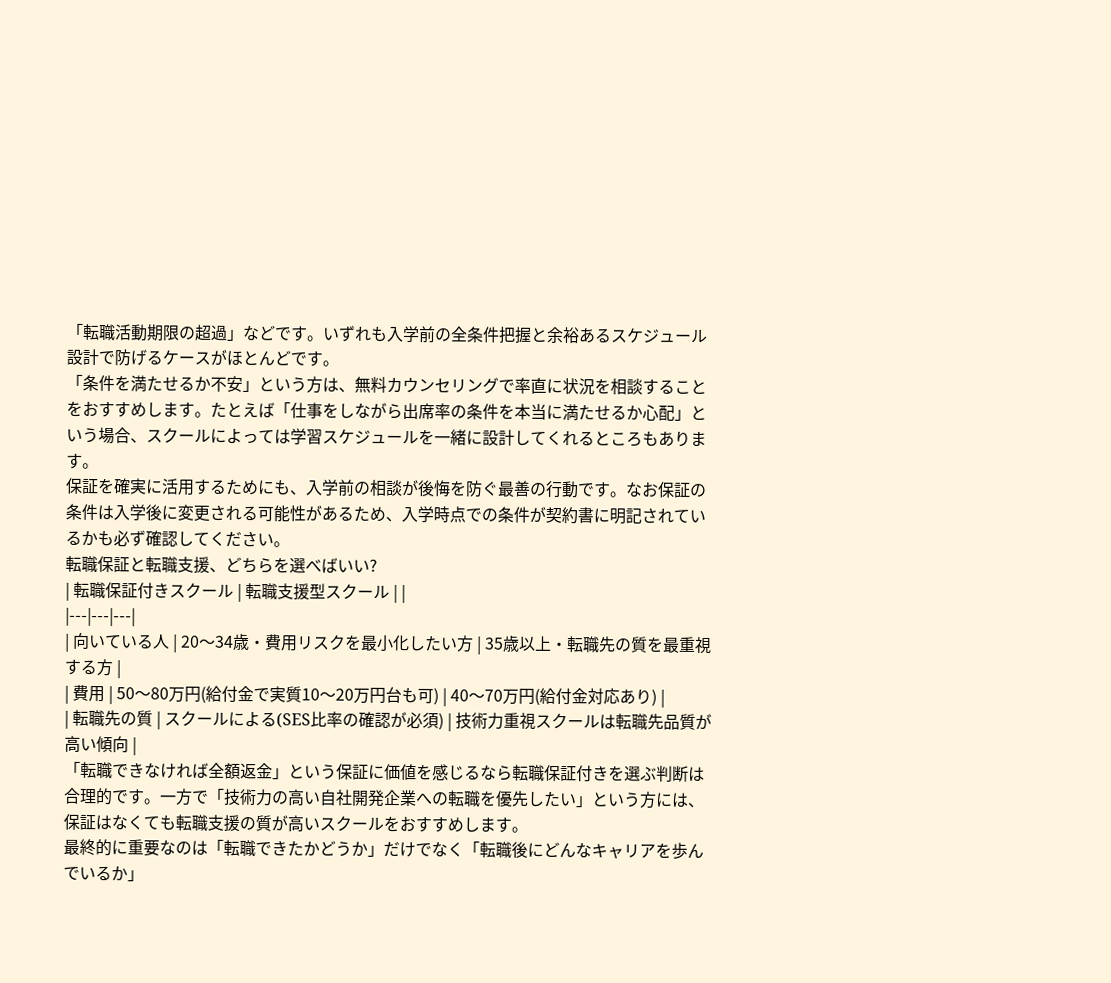「転職活動期限の超過」などです。いずれも入学前の全条件把握と余裕あるスケジュール設計で防げるケースがほとんどです。
「条件を満たせるか不安」という方は、無料カウンセリングで率直に状況を相談することをおすすめします。たとえば「仕事をしながら出席率の条件を本当に満たせるか心配」という場合、スクールによっては学習スケジュールを一緒に設計してくれるところもあります。
保証を確実に活用するためにも、入学前の相談が後悔を防ぐ最善の行動です。なお保証の条件は入学後に変更される可能性があるため、入学時点での条件が契約書に明記されているかも必ず確認してください。
転職保証と転職支援、どちらを選べばいい?
| 転職保証付きスクール | 転職支援型スクール | |
|---|---|---|
| 向いている人 | 20〜34歳・費用リスクを最小化したい方 | 35歳以上・転職先の質を最重視する方 |
| 費用 | 50〜80万円(給付金で実質10〜20万円台も可) | 40〜70万円(給付金対応あり) |
| 転職先の質 | スクールによる(SES比率の確認が必須) | 技術力重視スクールは転職先品質が高い傾向 |
「転職できなければ全額返金」という保証に価値を感じるなら転職保証付きを選ぶ判断は合理的です。一方で「技術力の高い自社開発企業への転職を優先したい」という方には、保証はなくても転職支援の質が高いスクールをおすすめします。
最終的に重要なのは「転職できたかどうか」だけでなく「転職後にどんなキャリアを歩んでいるか」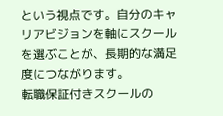という視点です。自分のキャリアビジョンを軸にスクールを選ぶことが、長期的な満足度につながります。
転職保証付きスクールの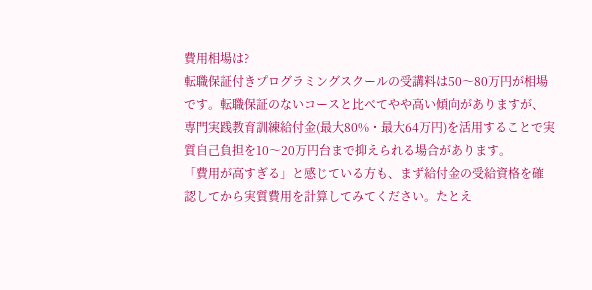費用相場は?
転職保証付きプログラミングスクールの受講料は50〜80万円が相場です。転職保証のないコースと比べてやや高い傾向がありますが、専門実践教育訓練給付金(最大80%・最大64万円)を活用することで実質自己負担を10〜20万円台まで抑えられる場合があります。
「費用が高すぎる」と感じている方も、まず給付金の受給資格を確認してから実質費用を計算してみてください。たとえ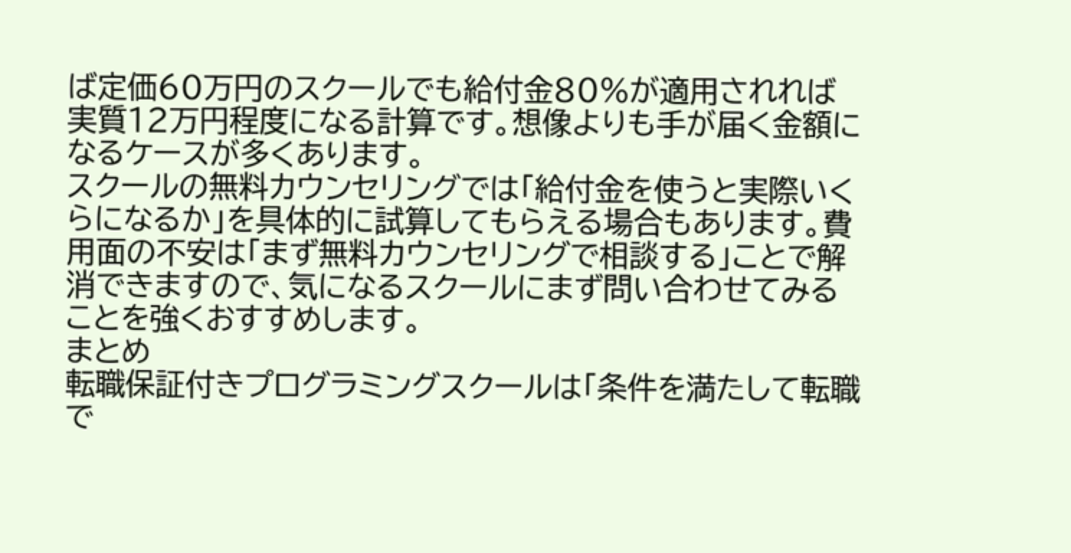ば定価60万円のスクールでも給付金80%が適用されれば実質12万円程度になる計算です。想像よりも手が届く金額になるケースが多くあります。
スクールの無料カウンセリングでは「給付金を使うと実際いくらになるか」を具体的に試算してもらえる場合もあります。費用面の不安は「まず無料カウンセリングで相談する」ことで解消できますので、気になるスクールにまず問い合わせてみることを強くおすすめします。
まとめ
転職保証付きプログラミングスクールは「条件を満たして転職で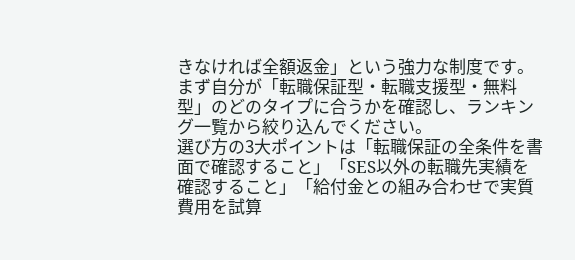きなければ全額返金」という強力な制度です。まず自分が「転職保証型・転職支援型・無料型」のどのタイプに合うかを確認し、ランキング一覧から絞り込んでください。
選び方の3大ポイントは「転職保証の全条件を書面で確認すること」「SES以外の転職先実績を確認すること」「給付金との組み合わせで実質費用を試算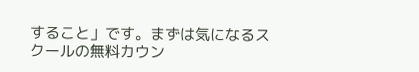すること」です。まずは気になるスクールの無料カウン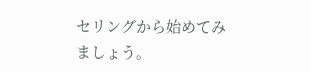セリングから始めてみましょう。